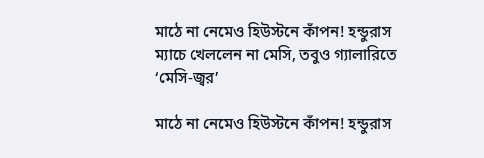মাঠে না নেমেও হিউস্টনে কাঁপন! হন্ডুরাস ম্যাচে খেললেন না মেসি, তবুও গ্যালারিতে ‘মেসি-জ্বর’

মাঠে না নেমেও হিউস্টনে কাঁপন! হন্ডুরাস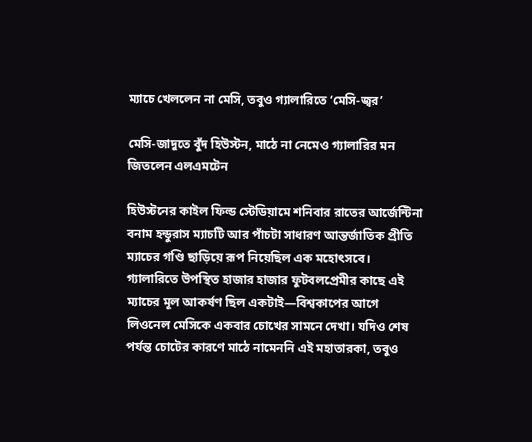ম্যাচে খেললেন না মেসি, তবুও গ্যালারিতে ‘মেসি-জ্বর’

মেসি-জাদুতে বুঁদ হিউস্টন, মাঠে না নেমেও গ্যালারির মন জিতলেন এলএমটেন

হিউস্টনের কাইল ফিল্ড স্টেডিয়ামে শনিবার রাতের আর্জেন্টিনা বনাম হন্ডুরাস ম্যাচটি আর পাঁচটা সাধারণ আন্তর্জাতিক প্রীতি ম্যাচের গণ্ডি ছাড়িয়ে রূপ নিয়েছিল এক মহোৎসবে। গ্যালারিতে উপস্থিত হাজার হাজার ফুটবলপ্রেমীর কাছে এই ম্যাচের মূল আকর্ষণ ছিল একটাই—বিশ্বকাপের আগে লিওনেল মেসিকে একবার চোখের সামনে দেখা। যদিও শেষ পর্যন্ত চোটের কারণে মাঠে নামেননি এই মহাতারকা, তবুও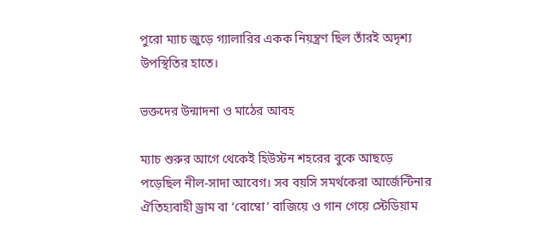পুরো ম্যাচ জুড়ে গ্যালারির একক নিয়ন্ত্রণ ছিল তাঁরই অদৃশ্য উপস্থিতির হাতে।

ভক্তদের উন্মাদনা ও মাঠের আবহ

ম্যাচ শুরুর আগে থেকেই হিউস্টন শহরের বুকে আছড়ে পড়েছিল নীল-সাদা আবেগ। সব বয়সি সমর্থকেরা আর্জেন্টিনার ঐতিহ্যবাহী ড্রাম বা ‘বোম্বো’ বাজিয়ে ও গান গেয়ে স্টেডিয়াম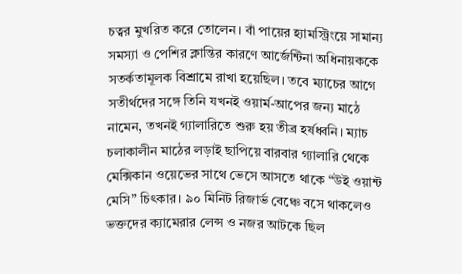চত্বর মুখরিত করে তোলেন। বাঁ পায়ের হ্যামস্ট্রিংয়ে সামান্য সমস্যা ও পেশির ক্লান্তির কারণে আর্জেন্টিনা অধিনায়ককে সতর্কতামূলক বিশ্রামে রাখা হয়েছিল। তবে ম্যাচের আগে সতীর্থদের সঙ্গে তিনি যখনই ওয়ার্ম-আপের জন্য মাঠে নামেন, তখনই গ্যালারিতে শুরু হয় তীব্র হর্ষধ্বনি। ম্যাচ চলাকালীন মাঠের লড়াই ছাপিয়ে বারবার গ্যালারি থেকে মেক্সিকান ওয়েভের সাথে ভেসে আসতে থাকে “উই ওয়ান্ট মেসি” চিৎকার। ৯০ মিনিট রিজার্ভ বেঞ্চে বসে থাকলেও ভক্তদের ক্যামেরার লেন্স ও নজর আটকে ছিল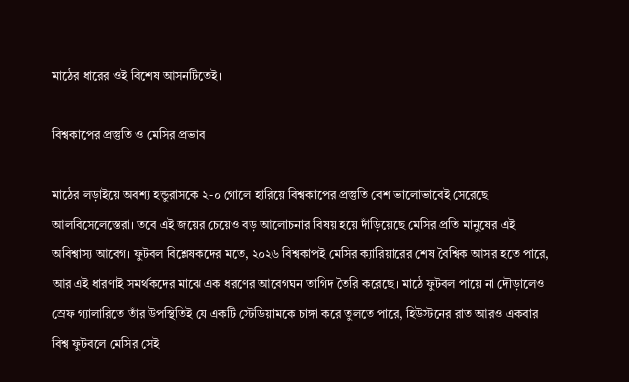মাঠের ধারের ওই বিশেষ আসনটিতেই।

বিশ্বকাপের প্রস্তুতি ও মেসির প্রভাব

মাঠের লড়াইয়ে অবশ্য হন্ডুরাসকে ২-০ গোলে হারিয়ে বিশ্বকাপের প্রস্তুতি বেশ ভালোভাবেই সেরেছে আলবিসেলেস্তেরা। তবে এই জয়ের চেয়েও বড় আলোচনার বিষয় হয়ে দাঁড়িয়েছে মেসির প্রতি মানুষের এই অবিশ্বাস্য আবেগ। ফুটবল বিশ্লেষকদের মতে, ২০২৬ বিশ্বকাপই মেসির ক্যারিয়ারের শেষ বৈশ্বিক আসর হতে পারে, আর এই ধারণাই সমর্থকদের মাঝে এক ধরণের আবেগঘন তাগিদ তৈরি করেছে। মাঠে ফুটবল পায়ে না দৌড়ালেও স্রেফ গ্যালারিতে তাঁর উপস্থিতিই যে একটি স্টেডিয়ামকে চাঙ্গা করে তুলতে পারে, হিউস্টনের রাত আরও একবার বিশ্ব ফুটবলে মেসির সেই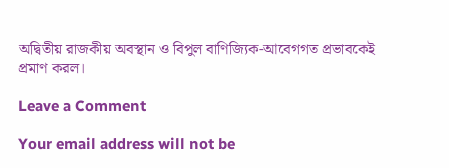অদ্বিতীয় রাজকীয় অবস্থান ও বিপুল বাণিজ্যিক-আবেগগত প্রভাবকেই প্রমাণ করল।

Leave a Comment

Your email address will not be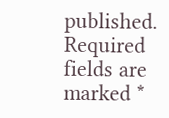published. Required fields are marked *